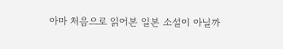아마 처음으로 읽어본 일본 소설이 아닐까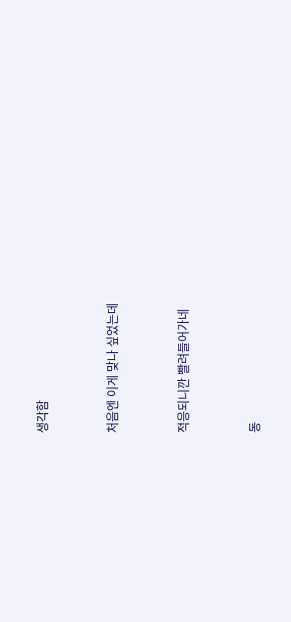생각함


처음엔 이게 맞나 싶었는데


적응되니깐 빨려들어가네


동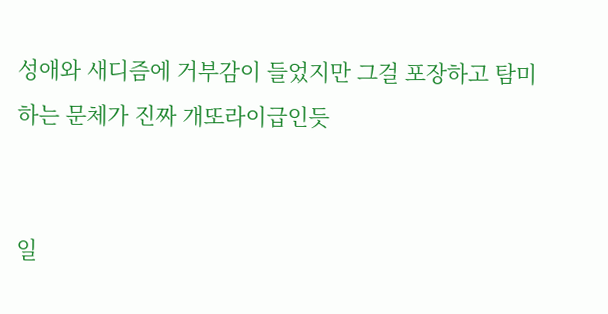성애와 새디즘에 거부감이 들었지만 그걸 포장하고 탐미하는 문체가 진짜 개또라이급인듯


일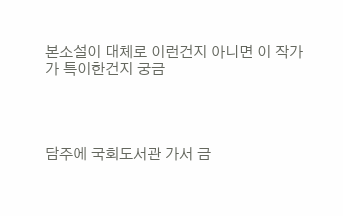본소설이 대체로 이런건지 아니면 이 작가가 특이한건지 궁금




담주에 국회도서관 가서 금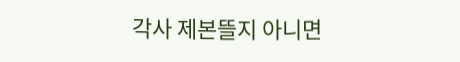각사 제본뜰지 아니면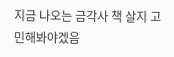지금 나오는 금각사 책 살지 고민해봐야겠음